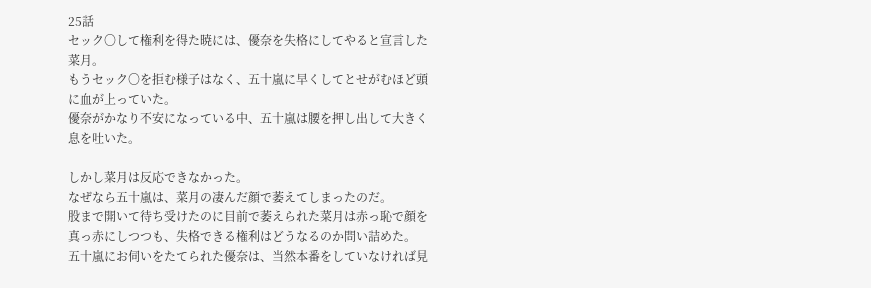25話
セック〇して権利を得た暁には、優奈を失格にしてやると宣言した菜月。
もうセック〇を拒む様子はなく、五十嵐に早くしてとせがむほど頭に血が上っていた。
優奈がかなり不安になっている中、五十嵐は腰を押し出して大きく息を吐いた。

しかし菜月は反応できなかった。
なぜなら五十嵐は、菜月の凄んだ顔で萎えてしまったのだ。
股まで開いて待ち受けたのに目前で萎えられた菜月は赤っ恥で顔を真っ赤にしつつも、失格できる権利はどうなるのか問い詰めた。
五十嵐にお伺いをたてられた優奈は、当然本番をしていなければ見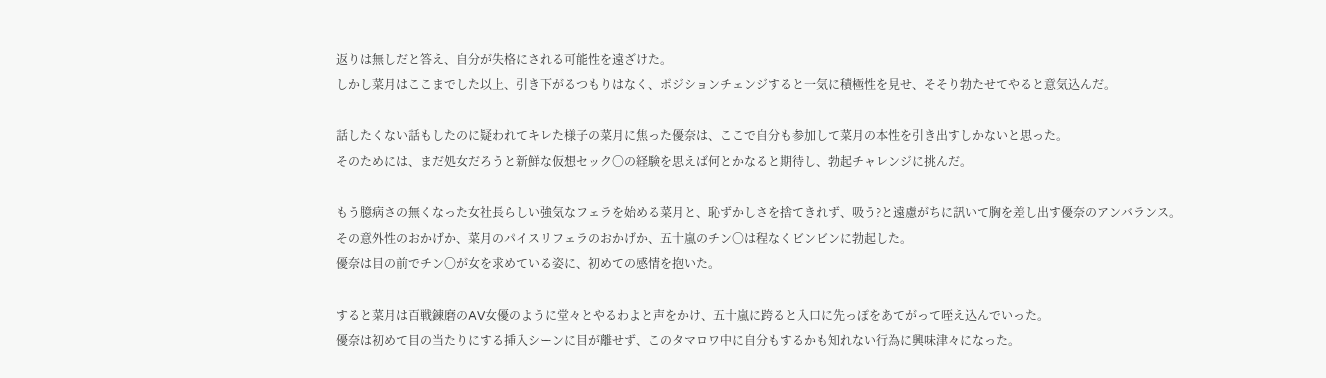返りは無しだと答え、自分が失格にされる可能性を遠ざけた。
しかし菜月はここまでした以上、引き下がるつもりはなく、ポジションチェンジすると一気に積極性を見せ、そそり勃たせてやると意気込んだ。

話したくない話もしたのに疑われてキレた様子の菜月に焦った優奈は、ここで自分も参加して菜月の本性を引き出すしかないと思った。
そのためには、まだ処女だろうと新鮮な仮想セック〇の経験を思えば何とかなると期待し、勃起チャレンジに挑んだ。

もう臆病さの無くなった女社長らしい強気なフェラを始める菜月と、恥ずかしさを捨てきれず、吸う?と遠慮がちに訊いて胸を差し出す優奈のアンバランス。
その意外性のおかげか、菜月のパイスリフェラのおかげか、五十嵐のチン〇は程なくビンビンに勃起した。
優奈は目の前でチン〇が女を求めている姿に、初めての感情を抱いた。

すると菜月は百戦錬磨のAV女優のように堂々とやるわよと声をかけ、五十嵐に跨ると入口に先っぽをあてがって咥え込んでいった。
優奈は初めて目の当たりにする挿入シーンに目が離せず、このタマロワ中に自分もするかも知れない行為に興味津々になった。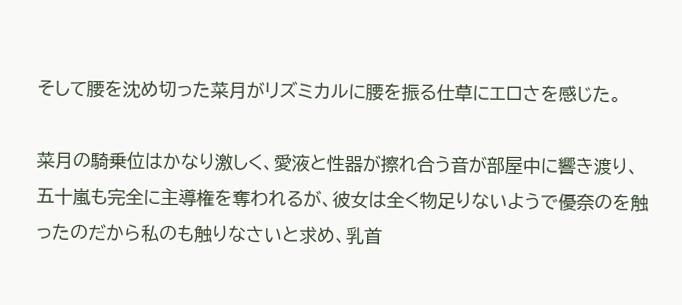そして腰を沈め切った菜月がリズミカルに腰を振る仕草にエロさを感じた。

菜月の騎乗位はかなり激しく、愛液と性器が擦れ合う音が部屋中に響き渡り、五十嵐も完全に主導権を奪われるが、彼女は全く物足りないようで優奈のを触ったのだから私のも触りなさいと求め、乳首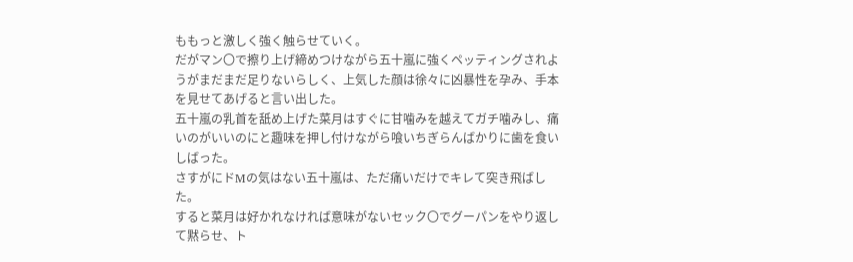ももっと激しく強く触らせていく。
だがマン〇で擦り上げ締めつけながら五十嵐に強くペッティングされようがまだまだ足りないらしく、上気した顔は徐々に凶暴性を孕み、手本を見せてあげると言い出した。
五十嵐の乳首を舐め上げた菜月はすぐに甘噛みを越えてガチ噛みし、痛いのがいいのにと趣味を押し付けながら喰いちぎらんばかりに歯を食いしばった。
さすがにドMの気はない五十嵐は、ただ痛いだけでキレて突き飛ばした。
すると菜月は好かれなければ意味がないセック〇でグーパンをやり返して黙らせ、ト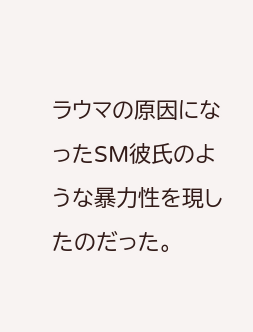ラウマの原因になったSM彼氏のような暴力性を現したのだった。